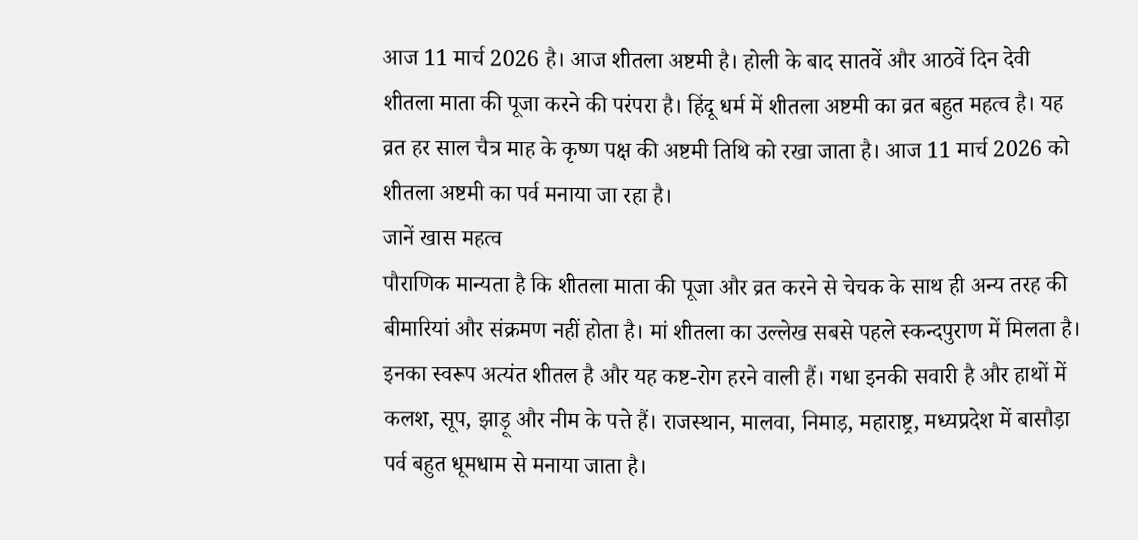आज 11 मार्च 2026 है। आज शीतला अष्टमी है। होली के बाद सातवें और आठवें दिन देवी शीतला माता की पूजा करने की परंपरा है। हिंदू धर्म में शीतला अष्टमी का व्रत बहुत महत्व है। यह व्रत हर साल चैत्र माह के कृष्ण पक्ष की अष्टमी तिथि को रखा जाता है। आज 11 मार्च 2026 को शीतला अष्टमी का पर्व मनाया जा रहा है।
जानें खास महत्व
पौराणिक मान्यता है कि शीतला माता की पूजा और व्रत करने से चेचक के साथ ही अन्य तरह की बीमारियां और संक्रमण नहीं होता है। मां शीतला का उल्लेख सबसे पहले स्कन्दपुराण में मिलता है। इनका स्वरूप अत्यंत शीतल है और यह कष्ट-रोग हरने वाली हैं। गधा इनकी सवारी है और हाथों में कलश, सूप, झाड़ू और नीम के पत्ते हैं। राजस्थान, मालवा, निमाड़, महाराष्ट्र, मध्यप्रदेश में बासौड़ा पर्व बहुत धूमधाम से मनाया जाता है।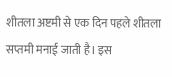शीतला अष्टमी से एक दिन पहले शीतला सप्तमी मनाई जाती है। इस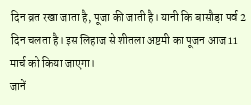दिन व्रत रखा जाता है, पूजा की जाती है। यानी कि बासौड़ा पर्व 2 दिन चलता है। इस लिहाज से शीतला अष्टमी का पूजन आज 11 मार्च को किया जाएगा।
जानें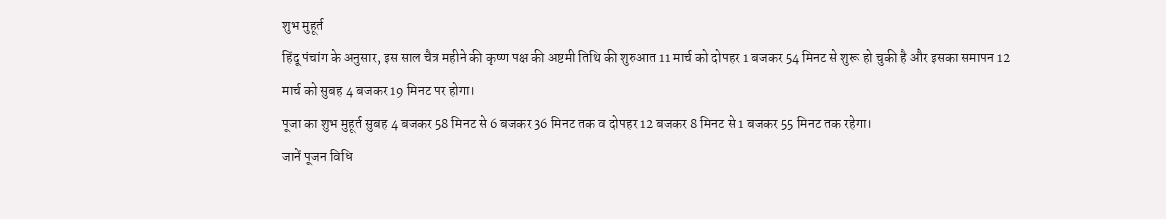शुभ मुहूर्त
हिंदू पंचांग के अनुसार, इस साल चैत्र महीने की कृष्ण पक्ष की अष्टमी तिथि की शुरुआत 11 मार्च को दोपहर 1 बजकर 54 मिनट से शुरू हो चुकी है और इसका समापन 12 मार्च को सुबह 4 बजकर 19 मिनट पर होगा।
पूजा का शुभ मुहूर्त सुबह 4 बजकर 58 मिनट से 6 बजकर 36 मिनट तक व दोपहर 12 बजकर 8 मिनट से 1 बजकर 55 मिनट तक रहेगा।
जानें पूजन विधि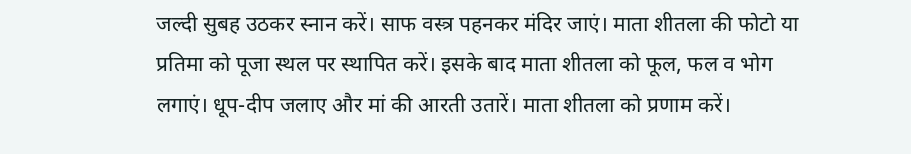जल्दी सुबह उठकर स्नान करें। साफ वस्त्र पहनकर मंदिर जाएं। माता शीतला की फोटो या प्रतिमा को पूजा स्थल पर स्थापित करें। इसके बाद माता शीतला को फूल, फल व भोग लगाएं। धूप-दीप जलाए और मां की आरती उतारें। माता शीतला को प्रणाम करें।